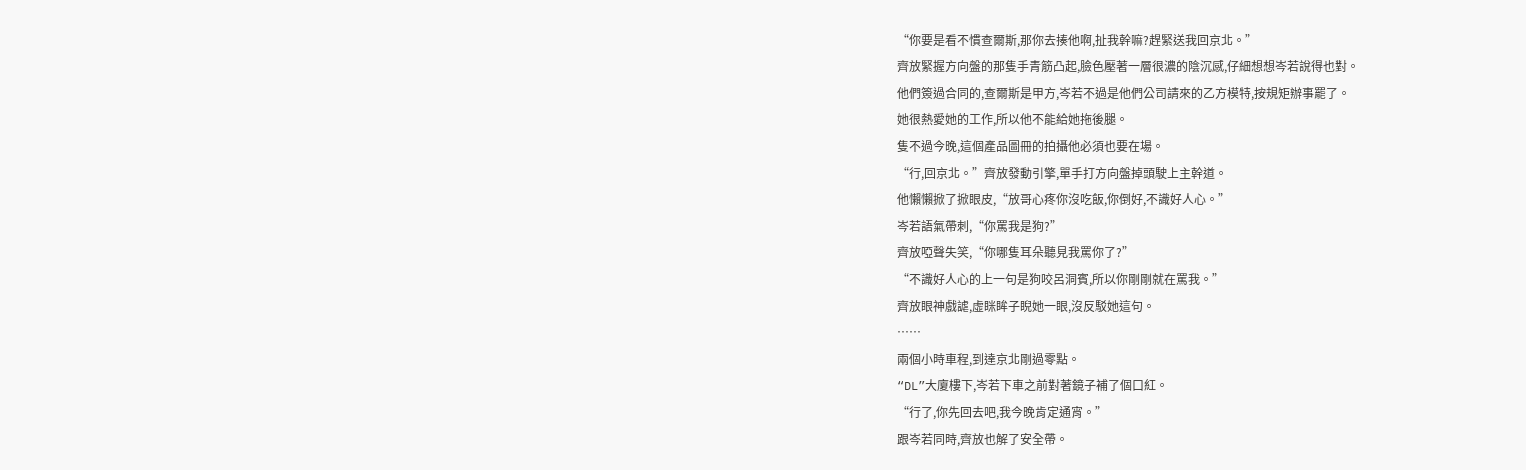“你要是看不慣查爾斯,那你去揍他啊,扯我幹嘛?趕緊送我回京北。”
齊放緊握方向盤的那隻手青筋凸起,臉色壓著一層很濃的陰沉感,仔細想想岑若說得也對。
他們簽過合同的,查爾斯是甲方,岑若不過是他們公司請來的乙方模特,按規矩辦事罷了。
她很熱愛她的工作,所以他不能給她拖後腿。
隻不過今晚,這個產品圖冊的拍攝他必須也要在場。
“行,回京北。”齊放發動引擎,單手打方向盤掉頭駛上主幹道。
他懶懶掀了掀眼皮,“放哥心疼你沒吃飯,你倒好,不識好人心。”
岑若語氣帶刺,“你罵我是狗?”
齊放啞聲失笑,“你哪隻耳朵聽見我罵你了?”
“不識好人心的上一句是狗咬呂洞賓,所以你剛剛就在罵我。”
齊放眼神戲謔,虛眯眸子睨她一眼,沒反駁她這句。
……
兩個小時車程,到達京北剛過零點。
“DL”大廈樓下,岑若下車之前對著鏡子補了個口紅。
“行了,你先回去吧,我今晚肯定通宵。”
跟岑若同時,齊放也解了安全帶。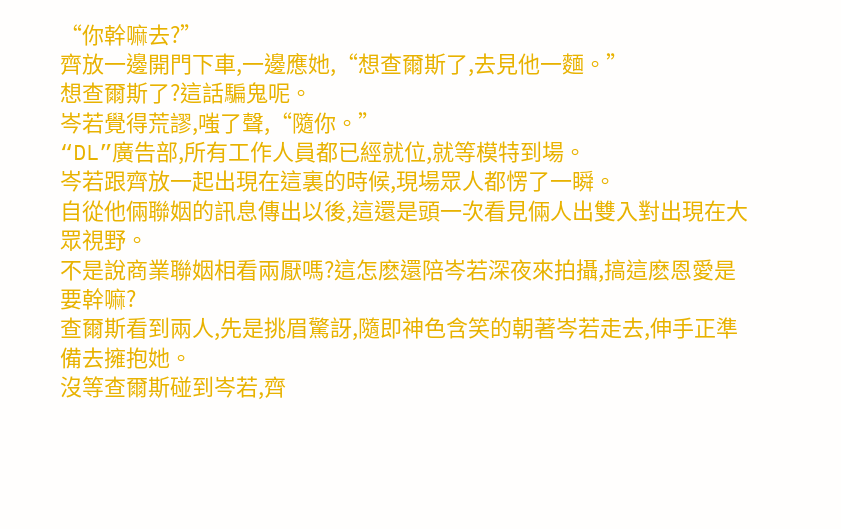“你幹嘛去?”
齊放一邊開門下車,一邊應她,“想查爾斯了,去見他一麵。”
想查爾斯了?這話騙鬼呢。
岑若覺得荒謬,嗤了聲,“隨你。”
“DL”廣告部,所有工作人員都已經就位,就等模特到場。
岑若跟齊放一起出現在這裏的時候,現場眾人都愣了一瞬。
自從他倆聯姻的訊息傳出以後,這還是頭一次看見倆人出雙入對出現在大眾視野。
不是說商業聯姻相看兩厭嗎?這怎麽還陪岑若深夜來拍攝,搞這麽恩愛是要幹嘛?
查爾斯看到兩人,先是挑眉驚訝,隨即神色含笑的朝著岑若走去,伸手正準備去擁抱她。
沒等查爾斯碰到岑若,齊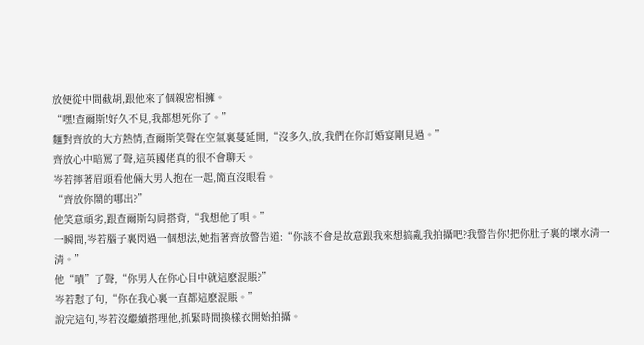放便從中間截胡,跟他來了個親密相擁。
“嘿!查爾斯!好久不見,我都想死你了。”
麵對齊放的大方熱情,查爾斯笑聲在空氣裏蔓延開,“沒多久,放,我們在你訂婚宴剛見過。”
齊放心中暗罵了聲,這英國佬真的很不會聊天。
岑若擰著眉頭看他倆大男人抱在一起,簡直沒眼看。
“齊放你鬧的哪出?”
他笑意頑劣,跟查爾斯勾肩搭背,“我想他了唄。”
一瞬間,岑若腦子裏閃過一個想法,她指著齊放警告道:“你該不會是故意跟我來想搞亂我拍攝吧?我警告你!把你肚子裏的壞水清一清。”
他“嘖”了聲,“你男人在你心目中就這麽混賬?”
岑若懟了句,“你在我心裏一直都這麽混賬。”
說完這句,岑若沒繼續搭理他,抓緊時間換樣衣開始拍攝。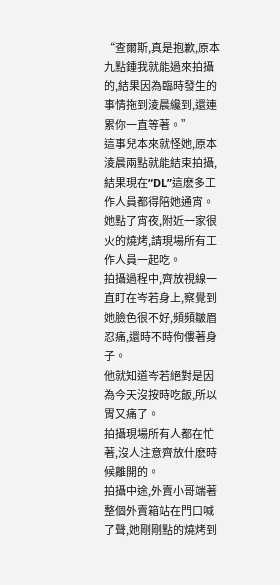“查爾斯,真是抱歉,原本九點鍾我就能過來拍攝的,結果因為臨時發生的事情拖到淩晨纔到,還連累你一直等著。”
這事兒本來就怪她,原本淩晨兩點就能結束拍攝,結果現在“DL”這麽多工作人員都得陪她通宵。
她點了宵夜,附近一家很火的燒烤,請現場所有工作人員一起吃。
拍攝過程中,齊放視線一直盯在岑若身上,察覺到她臉色很不好,頻頻皺眉忍痛,還時不時佝僂著身子。
他就知道岑若絕對是因為今天沒按時吃飯,所以胃又痛了。
拍攝現場所有人都在忙著,沒人注意齊放什麽時候離開的。
拍攝中途,外賣小哥端著整個外賣箱站在門口喊了聲,她剛剛點的燒烤到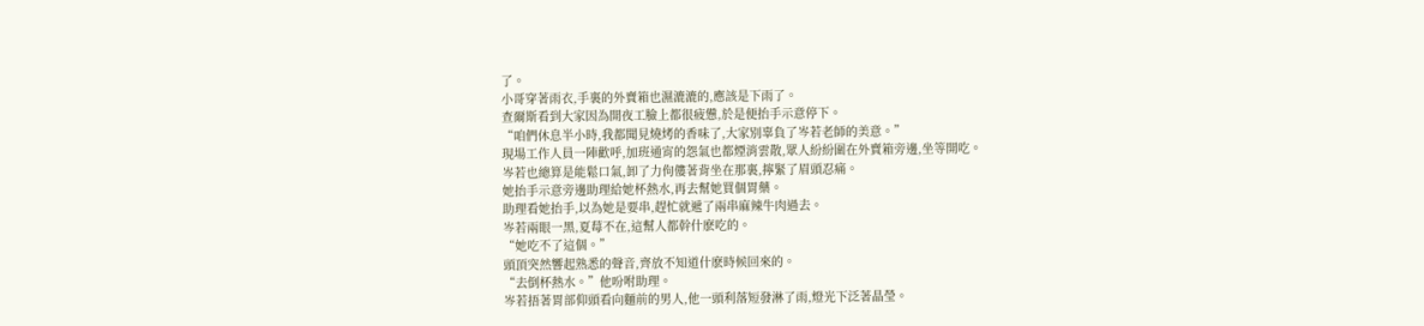了。
小哥穿著雨衣,手裏的外賣箱也濕漉漉的,應該是下雨了。
查爾斯看到大家因為開夜工臉上都很疲憊,於是便抬手示意停下。
“咱們休息半小時,我都聞見燒烤的香味了,大家別辜負了岑若老師的美意。”
現場工作人員一陣歡呼,加班通宵的怨氣也都煙消雲散,眾人紛紛圍在外賣箱旁邊,坐等開吃。
岑若也總算是能鬆口氣,卸了力佝僂著背坐在那裏,擰緊了眉頭忍痛。
她抬手示意旁邊助理給她杯熱水,再去幫她買個胃藥。
助理看她抬手,以為她是要串,趕忙就遞了兩串麻辣牛肉過去。
岑若兩眼一黑,夏莓不在,這幫人都幹什麽吃的。
“她吃不了這個。”
頭頂突然響起熟悉的聲音,齊放不知道什麽時候回來的。
“去倒杯熱水。”他吩咐助理。
岑若捂著胃部仰頭看向麵前的男人,他一頭利落短發淋了雨,燈光下泛著晶瑩。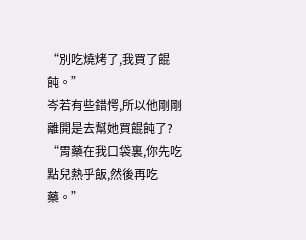“別吃燒烤了,我買了餛飩。”
岑若有些錯愕,所以他剛剛離開是去幫她買餛飩了?
“胃藥在我口袋裏,你先吃點兒熱乎飯,然後再吃藥。”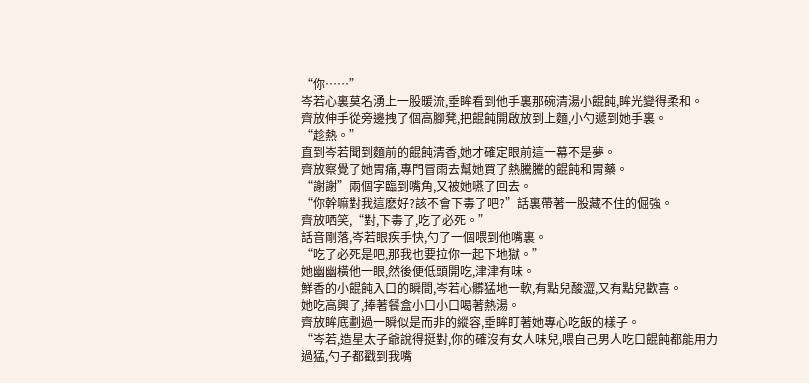“你……”
岑若心裏莫名湧上一股暖流,垂眸看到他手裏那碗清湯小餛飩,眸光變得柔和。
齊放伸手從旁邊拽了個高腳凳,把餛飩開啟放到上麵,小勺遞到她手裏。
“趁熱。”
直到岑若聞到麵前的餛飩清香,她才確定眼前這一幕不是夢。
齊放察覺了她胃痛,專門冒雨去幫她買了熱騰騰的餛飩和胃藥。
“謝謝”兩個字臨到嘴角,又被她嚥了回去。
“你幹嘛對我這麽好?該不會下毒了吧?”話裏帶著一股藏不住的倔強。
齊放哂笑,“對,下毒了,吃了必死。”
話音剛落,岑若眼疾手快,勺了一個喂到他嘴裏。
“吃了必死是吧,那我也要拉你一起下地獄。”
她幽幽橫他一眼,然後便低頭開吃,津津有味。
鮮香的小餛飩入口的瞬間,岑若心髒猛地一軟,有點兒酸澀,又有點兒歡喜。
她吃高興了,捧著餐盒小口小口喝著熱湯。
齊放眸底劃過一瞬似是而非的縱容,垂眸盯著她專心吃飯的樣子。
“岑若,造星太子爺說得挺對,你的確沒有女人味兒,喂自己男人吃口餛飩都能用力過猛,勺子都戳到我嘴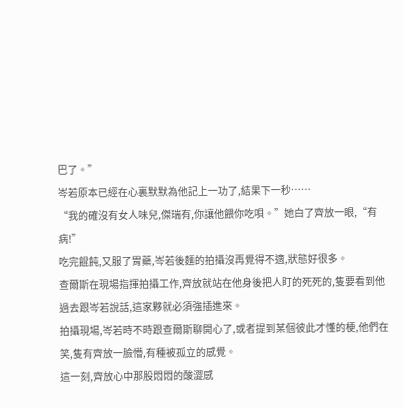巴了。”
岑若原本已經在心裏默默為他記上一功了,結果下一秒……
“我的確沒有女人味兒,傑瑞有,你讓他餵你吃唄。”她白了齊放一眼,“有病!”
吃完餛飩,又服了胃藥,岑若後麵的拍攝沒再覺得不適,狀態好很多。
查爾斯在現場指揮拍攝工作,齊放就站在他身後把人盯的死死的,隻要看到他過去跟岑若說話,這家夥就必須強插進來。
拍攝現場,岑若時不時跟查爾斯聊開心了,或者提到某個彼此才懂的梗,他們在笑,隻有齊放一臉懵,有種被孤立的感覺。
這一刻,齊放心中那股悶悶的酸澀感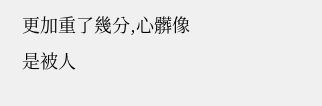更加重了幾分,心髒像是被人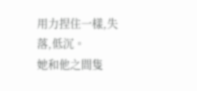用力捏住一樣,失落,低沉。
她和他之間隻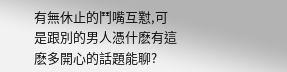有無休止的鬥嘴互懟,可是跟別的男人憑什麽有這麽多開心的話題能聊?